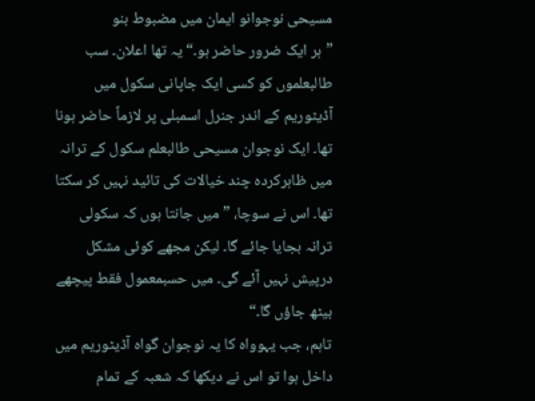مسیحی نوجوانو ایمان میں مضبوط بنو
”ہر ایک ضرور حاضر ہو۔“ یہ تھا اعلان۔ سب طالبعلموں کو کسی ایک جاپانی سکول میں آڈیٹوریم کے اندر جنرل اسمبلی پر لازماً حاضر ہونا تھا۔ ایک نوجوان مسیحی طالبعلم سکول کے ترانہ میں ظاہرکردہ چند خیالات کی تائید نہیں کر سکتا تھا۔ اس نے سوچا، ”میں جانتا ہوں کہ سکولی ترانہ بجایا جائے گا۔ لیکن مجھے کوئی مشکل درپیش نہیں آئے گی۔ میں حسبمعمول فقط پیچھے بیٹھ جاؤں گا۔“
تاہم، جب یہوواہ کا یہ نوجوان گواہ آڈیٹوریم میں داخل ہوا تو اس نے دیکھا کہ شعبہ کے تمام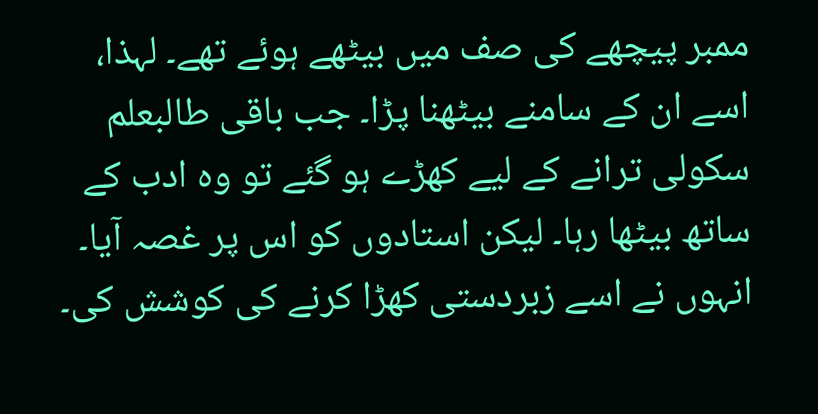ممبر پیچھے کی صف میں بیٹھے ہوئے تھے۔ لہذا، اسے ان کے سامنے بیٹھنا پڑا۔ جب باقی طالبعلم سکولی ترانے کے لیے کھڑے ہو گئے تو وہ ادب کے ساتھ بیٹھا رہا۔ لیکن استادوں کو اس پر غصہ آیا۔ انہوں نے اسے زبردستی کھڑا کرنے کی کوشش کی۔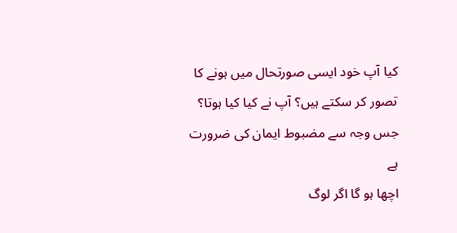کیا آپ خود ایسی صورتحال میں ہونے کا تصور کر سکتے ہیں؟ آپ نے کیا کیا ہوتا؟
جس وجہ سے مضبوط ایمان کی ضرورت ہے
اچھا ہو گا اگر لوگ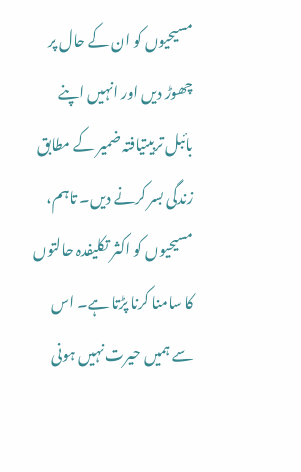مسیحیوں کو ان کے حال پر چھوڑ دیں اور انہیں اپنے بائبل تربیتیافتہ ضمیر کے مطابق زندگی بسر کرنے دیں۔ تاہم، مسیحیوں کو اکثر تکلیفدہ حالتوں کا سامنا کرنا پڑتا ہے۔ اس سے ہمیں حیرت نہیں ہونی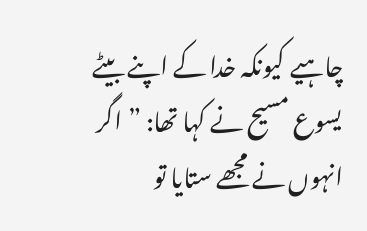چاہیے کیونکہ خدا کے اپنے بیٹے یسوع مسیح نے کہا تھا: ”اگر انہوں نے مجھے ستایا تو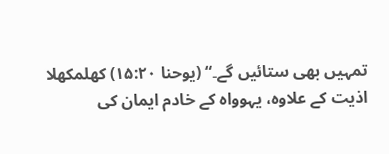تمہیں بھی ستائیں گے۔“ (یوحنا ۱۵:۲۰) کھلمکھلا اذیت کے علاوہ، یہوواہ کے خادم ایمان کی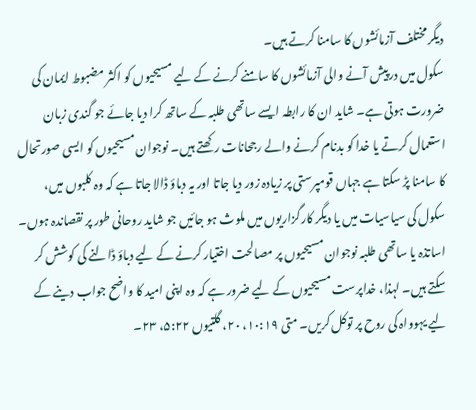دیگر مختلف آزمائشوں کا سامنا کرتے ہیں۔
سکول میں درپیش آنے والی آزمائشوں کا سامنے کرنے کے لیے مسیحیوں کو اکثر مضبوط ایمان کی ضرورت ہوتی ہے۔ شاید ان کا رابطہ ایسے ساتھی طلبہ کے ساتھ کرا دیا جائے جو گندی زبان استعمال کرتے یا خدا کو بدنام کرنے والے رجحانات رکھتے ہیں۔ نوجوان مسیحیوں کو ایسی صورتحال کا سامنا پڑ سکتا ہے جہاں قومپرستی پر زیادہ زور دیا جاتا اور یہ دباؤ ڈالا جاتا ہے کہ وہ کلبوں میں، سکول کی سیاسیات میں یا دیگر کارگزاریوں میں ملوث ہو جائیں جو شاید روحانی طور پر نقصاندہ ہوں۔ اساتذہ یا ساتھی طلبہ نوجوان مسیحیوں پر مصالحت اختیار کرنے کے لیے دباؤ ڈالنے کی کوشش کر سکتے ہیں۔ لہذا، خداپرست مسیحیوں کے لیے ضرور ہے کہ وہ اپنی امید کا واضح جواب دینے کے لیے یہوواہ کی روح پر توکل کریں۔ متی ۱۰:۱۹، ۲۰، گلتیوں ۵:۲۲، ۲۳۔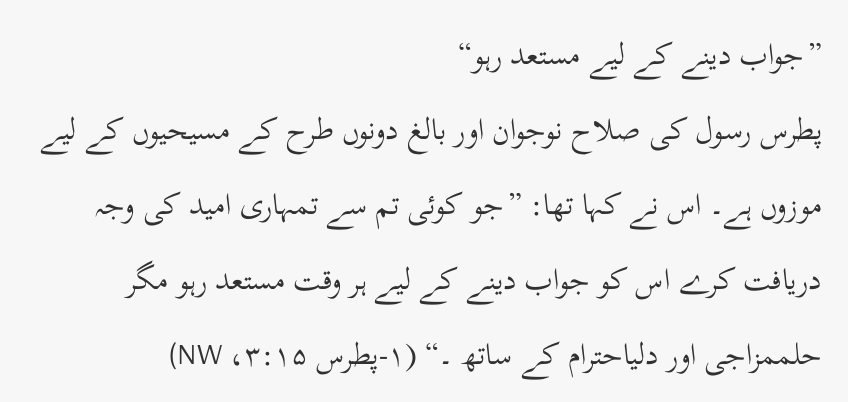”جواب دینے کے لیے مستعد رہو“
پطرس رسول کی صلاح نوجوان اور بالغ دونوں طرح کے مسیحیوں کے لیے موزوں ہے۔ اس نے کہا تھا: ”جو کوئی تم سے تمہاری امید کی وجہ دریافت کرے اس کو جواب دینے کے لیے ہر وقت مستعد رہو مگر حلممزاجی اور دلیاحترام کے ساتھ ۔“ (۱-پطرس ۳:۱۵، NW)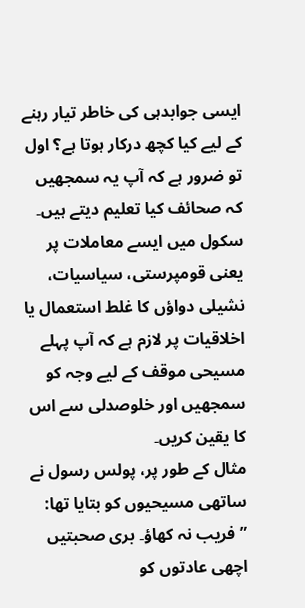ایسی جوابدہی کی خاطر تیار رہنے کے لیے کیا کچھ درکار ہوتا ہے؟ اول تو ضرور ہے کہ آپ یہ سمجھیں کہ صحائف کیا تعلیم دیتے ہیں۔ سکول میں ایسے معاملات پر یعنی قومپرستی، سیاسیات، نشیلی دواؤں کا غلط استعمال یا اخلاقیات پر لازم ہے کہ آپ پہلے مسیحی موقف کے لیے وجہ کو سمجھیں اور خلوصدلی سے اس کا یقین کریں۔
مثال کے طور پر، پولس رسول نے ساتھی مسیحیوں کو بتایا تھا: ”فریب نہ کھاؤ۔ بری صحبتیں اچھی عادتوں کو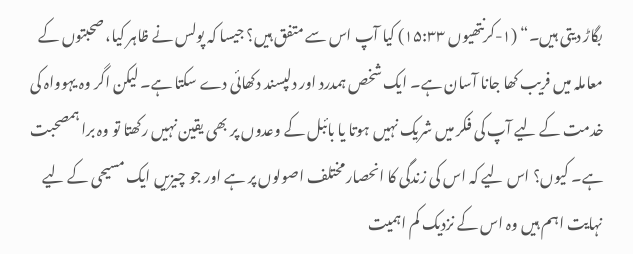بگاڑ دیتی ہیں۔“ (۱-کرنتھیوں ۱۵:۳۳) کیا آپ اس سے متفق ہیں؟ جیسا کہ پولس نے ظاہر کیا، صحبتوں کے معاملہ میں فریب کھا جانا آسان ہے۔ ایک شخص ہمدرد اور دلپسند دکھائی دے سکتا ہے۔ لیکن اگر وہ یہوواہ کی خدمت کے لیے آپ کی فکر میں شریک نہیں ہوتا یا بائبل کے وعدوں پر بھی یقین نہیں رکھتا تو وہ برا ہمصحبت ہے۔ کیوں؟ اس لیے کہ اس کی زندگی کا انحصار مختلف اصولوں پر ہے اور جو چیزیں ایک مسیحی کے لیے نہایت اہم ہیں وہ اس کے نزدیک کم اہمیت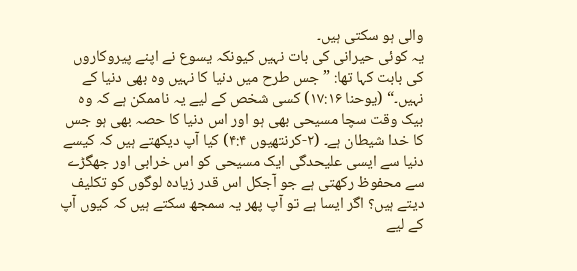والی ہو سکتی ہیں۔
یہ کوئی حیرانی کی بات نہیں کیونکہ یسوع نے اپنے پیروکاروں کی بابت کہا تھا: ”جس طرح میں دنیا کا نہیں وہ بھی دنیا کے نہیں۔“ (یوحنا ۱۷:۱۶) کسی شخص کے لیے یہ ناممکن ہے کہ وہ بیک وقت سچا مسیحی بھی ہو اور اس دنیا کا حصہ بھی ہو جس کا خدا شیطان ہے۔ (۲-کرنتھیوں ۴:۴) کیا آپ دیکھتے ہیں کہ کیسے دنیا سے ایسی علیحدگی ایک مسیحی کو اس خرابی اور جھگڑے سے محفوظ رکھتی ہے جو آجکل اس قدر زیادہ لوگوں کو تکلیف دیتے ہیں؟ اگر ایسا ہے تو آپ پھر یہ سمجھ سکتے ہیں کہ کیوں آپ کے لیے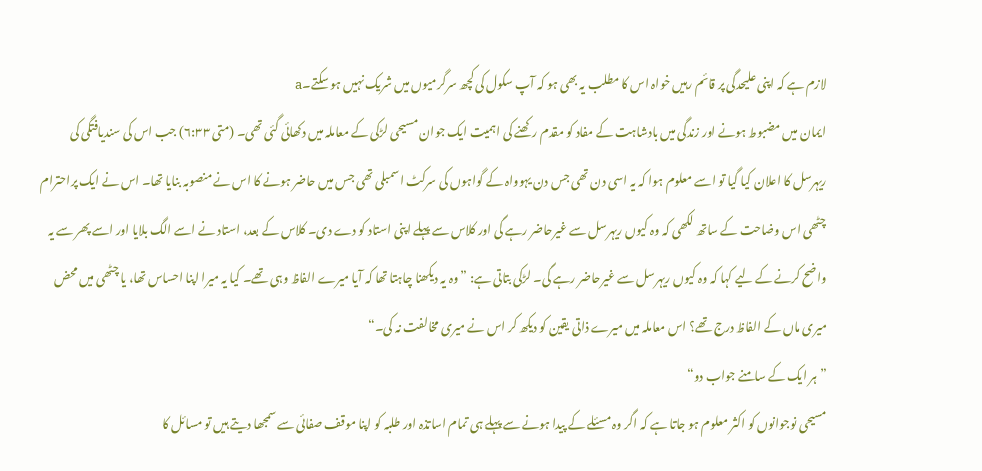لازم ہے کہ اپنی علیحدگی پر قائم رہیں خواہ اس کا مطلب یہ بھی ہو کہ آپ سکول کی کچھ سرگرمیوں میں شریک نہیں ہو سکتے۔a
ایمان میں مضبوط ہونے اور زندگی میں بادشاہت کے مفاد کو مقدم رکھنے کی اہمیت ایک جوان مسیحی لڑکی کے معاملہ میں دکھائی گئی تھی۔ (متی ۶:۳۳) جب اس کی سندیافتگی کی ریہرسل کا اعلان کیا گیا تو اسے معلوم ہوا کہ یہ اسی دن تھی جس دن یہوواہ کے گواہوں کی سرکٹ اسمبلی تھی جس میں حاضر ہونے کا اس نے منصوبہ بنایا تھا۔ اس نے ایک پراحترام چٹھی اس وضاحت کے ساتھ لکھی کہ وہ کیوں ریہرسل سے غیرحاضر رہے گی اور کلاس سے پہلے اپنی استاد کو دے دی۔ کلاس کے بعد، استاد نے اسے الگ بلایا اور اسے پھر سے یہ واضح کرنے کے لیے کہا کہ وہ کیوں ریہرسل سے غیرحاضر رہے گی۔ لڑکی بتاتی ہے: ”وہ یہ دیکھنا چاہتا تھا کہ آیا میرے الفاظ وہی تھے۔ کیا یہ میرا اپنا احساس تھا، یا چٹھی میں محض میری ماں کے الفاظ درج تھے؟ اس معاملہ میں میرے ذاتی یقین کو دیکھ کر اس نے میری مخالفت نہ کی۔“
”ہر ایک کے سامنے جواب دو“
مسیحی نوجوانوں کو اکثر معلوم ہو جاتا ہے کہ اگر وہ مسئلے کے پیدا ہونے سے پہلے ہی تمام اساتذہ اور طلبہ کو اپنا موقف صفائی سے سمجھا دیتے ہیں تو مسائل کا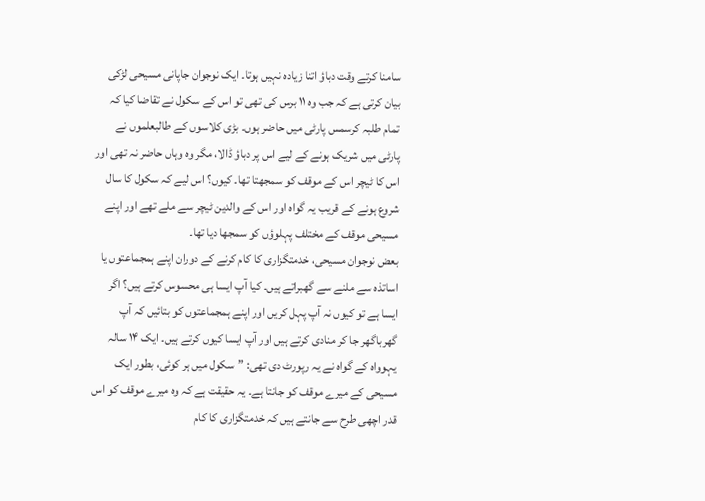سامنا کرتے وقت دباؤ اتنا زیادہ نہیں ہوتا۔ ایک نوجوان جاپانی مسیحی لڑکی بیان کرتی ہے کہ جب وہ ۱۱ برس کی تھی تو اس کے سکول نے تقاضا کیا کہ تمام طلبہ کرسمس پارٹی میں حاضر ہوں۔ بڑی کلاسوں کے طالبعلموں نے پارٹی میں شریک ہونے کے لیے اس پر دباؤ ڈالا، مگر وہ وہاں حاضر نہ تھی اور اس کا ٹیچر اس کے موقف کو سمجھتا تھا۔ کیوں؟ اس لیے کہ سکول کا سال شروع ہونے کے قریب یہ گواہ اور اس کے والدین ٹیچر سے ملے تھے اور اپنے مسیحی موقف کے مختلف پہلوؤں کو سمجھا دیا تھا۔
بعض نوجوان مسیحی، خدمتگزاری کا کام کرنے کے دوران اپنے ہمجماعتوں یا اساتذہ سے ملنے سے گھبراتے ہیں۔ کیا آپ ایسا ہی محسوس کرتے ہیں؟ اگر ایسا ہے تو کیوں نہ آپ پہل کریں اور اپنے ہمجماعتوں کو بتائیں کہ آپ گھرباگھر جا کر منادی کرتے ہیں اور آپ ایسا کیوں کرتے ہیں۔ ایک ۱۴ سالہ یہوواہ کے گواہ نے یہ رپورٹ دی تھی: ”سکول میں ہر کوئی، بطور ایک مسیحی کے میرے موقف کو جانتا ہے۔ یہ حقیقت ہے کہ وہ میرے موقف کو اس قدر اچھی طرح سے جانتے ہیں کہ خدمتگزاری کا کام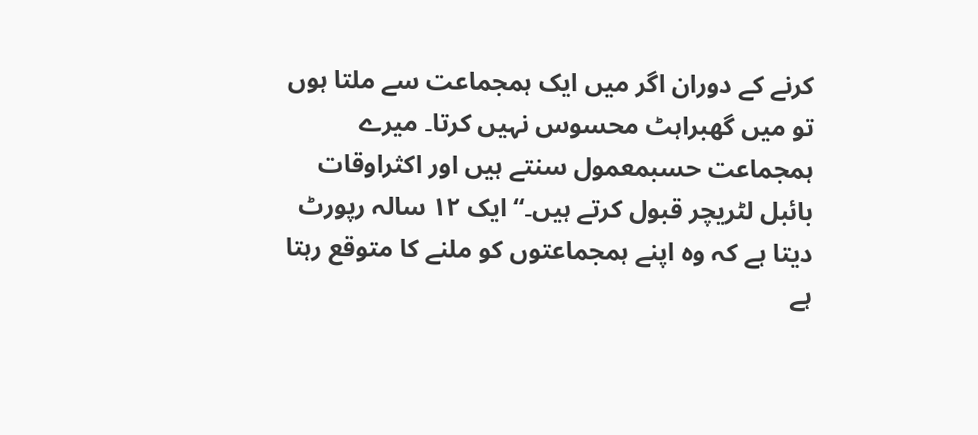کرنے کے دوران اگر میں ایک ہمجماعت سے ملتا ہوں تو میں گھبراہٹ محسوس نہیں کرتا۔ میرے ہمجماعت حسبمعمول سنتے ہیں اور اکثراوقات بائبل لٹریچر قبول کرتے ہیں۔“ ایک ۱۲ سالہ رپورٹ دیتا ہے کہ وہ اپنے ہمجماعتوں کو ملنے کا متوقع رہتا ہے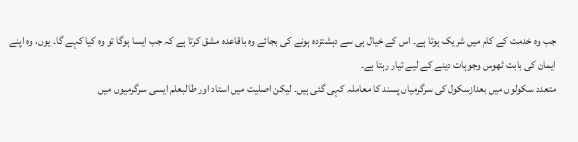جب وہ خدمت کے کام میں شریک ہوتا ہے۔ اس کے خیال ہی سے دہشتزدہ ہونے کی بجائے وہ باقاعدہ مشق کرتا ہے کہ جب ایسا ہوگا تو وہ کیا کہے گا۔ یوں، وہ اپنے ایمان کی بابت ٹھوس وجوہات دینے کے لیے تیار رہتا ہے۔
متعدد سکولوں میں بعدازسکول کی سرگرمیاں پسند کا معاملہ کہی گئی ہیں۔ لیکن اصلیت میں استاد اور طالبعلم ایسی سرگرمیوں میں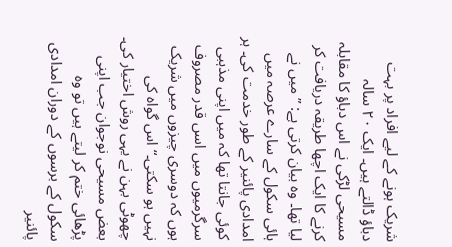شریک ہونے کے لیے افراد پر بہت دباؤ ڈالتے ہیں۔ ایک ۲۰ سالہ مسیحی لڑکی نے اس دباؤ کا مقابلہ کرنے کا ایک اچھا طریقہ دریافت کر لیا تھا۔ وہ بیان کرتی ہے: ”میں نے ہائی سکول کے سارے عرصہ میں امدادی پائنیر کے طور خدمت کی۔ ہر کوئی جانتا تھا کہ میں اپنی مذہبی سرگرمیوں میں اسں قدر مصروف ہوں کہ دوسری چیزوں میں شریک نہیں ہو سکتی۔“ اس گواہ کی چھوٹی بہن نے یہی روش اختیار کی۔ بعض مسیحی نوجوان جب اپنی پڑھائی ختم کر لیتے ہیں تو وہ سکول کے برسوں کے دوران امدادی پائنیر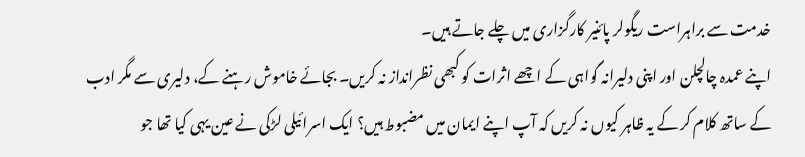خدمت سے براہراست ریگولر پائنیر کارگزاری میں چلے جاتے ہیں۔
اپنے عمدہ چالچلن اور اپنی دلیرانہ گواہی کے اچھے اثرات کو کبھی نظرانداز نہ کریں۔ بجائے خاموش رہنے کے، دلیری سے مگر ادب کے ساتھ کلام کر کے یہ ظاہر کیوں نہ کریں کہ آپ اپنے ایمان میں مضبوط ہیں؟ ایک اسرائیلی لڑکی نے عین یہی کیا تھا جو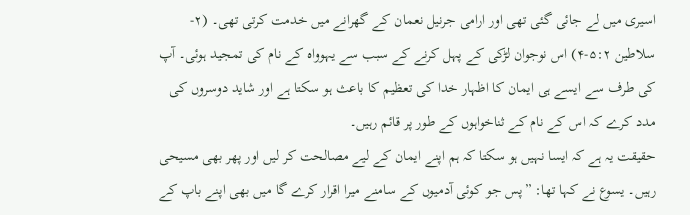اسیری میں لے جائی گئی تھی اور ارامی جرنیل نعمان کے گھرانے میں خدمت کرتی تھی۔ (۲-سلاطین ۵:۲-۴) اس نوجوان لڑکی کے پہل کرنے کے سبب سے یہوواہ کے نام کی تمجید ہوئی۔ آپ کی طرف سے ایسے ہی ایمان کا اظہار خدا کی تعظیم کا باعث ہو سکتا ہے اور شاید دوسروں کی مدد کرے کہ اس کے نام کے ثناخواہوں کے طور پر قائم رہیں۔
حقیقت یہ ہے کہ ایسا نہیں ہو سکتا کہ ہم اپنے ایمان کے لیے مصالحت کر لیں اور پھر بھی مسیحی رہیں۔ یسوع نے کہا تھا: ”پس جو کوئی آدمیوں کے سامنے میرا اقرار کرے گا میں بھی اپنے باپ کے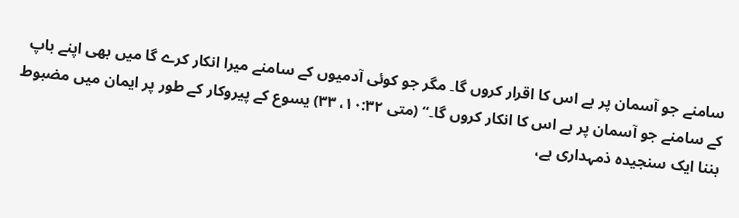سامنے جو آسمان پر ہے اس کا اقرار کروں گا۔ مگر جو کوئی آدمیوں کے سامنے میرا انکار کرے گا میں بھی اپنے باپ کے سامنے جو آسمان پر ہے اس کا انکار کروں گا۔“ (متی ۱۰:۳۲، ۳۳) یسوع کے پیروکار کے طور پر ایمان میں مضبوط بننا ایک سنجیدہ ذمہداری ہے،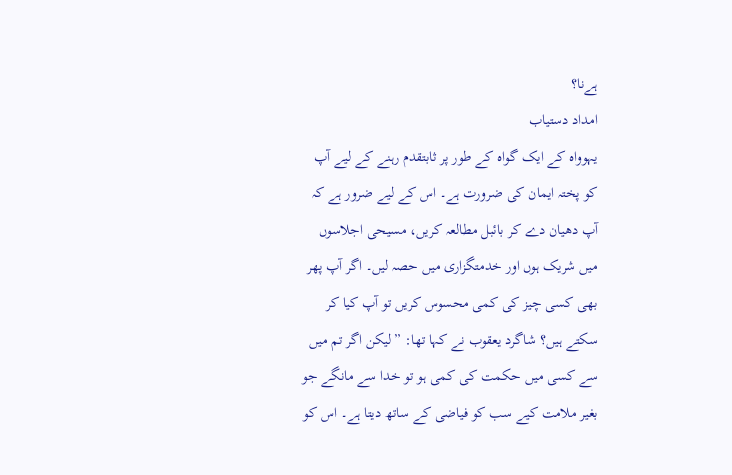ہےنا؟
امداد دستیاب
یہوواہ کے ایک گواہ کے طور پر ثابتقدم رہنے کے لیے آپ کو پختہ ایمان کی ضرورت ہے۔ اس کے لیے ضرور ہے کہ آپ دھیان دے کر بائبل مطالعہ کریں، مسیحی اجلاسوں میں شریک ہوں اور خدمتگزاری میں حصہ لیں۔ اگر آپ پھر بھی کسی چیز کی کمی محسوس کریں تو آپ کیا کر سکتے ہیں؟ شاگرد یعقوب نے کہا تھا: ”لیکن اگر تم میں سے کسی میں حکمت کی کمی ہو تو خدا سے مانگے جو بغیر ملامت کیے سب کو فیاضی کے ساتھ دیتا ہے۔ اس کو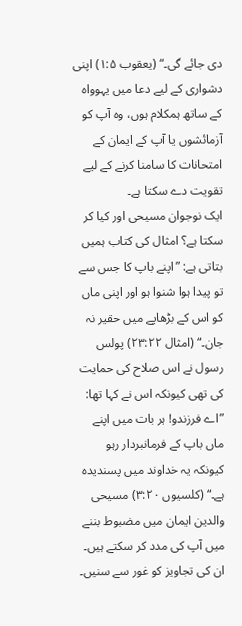دی جائے گی۔“ (یعقوب ۱:۵) اپنی دشواری کے لیے دعا میں یہوواہ کے ساتھ ہمکلام ہوں، وہ آپ کو آزمائشوں یا آپ کے ایمان کے امتحانات کا سامنا کرنے کے لیے تقویت دے سکتا ہے۔
ایک نوجوان مسیحی اور کیا کر سکتا ہے؟ امثال کی کتاب ہمیں بتاتی ہے: ”اپنے باپ کا جس سے تو پیدا ہوا شنوا ہو اور اپنی ماں کو اس کے بڑھاپے میں حقیر نہ جان۔“ (امثال ۲۳:۲۲) پولس رسول نے اس صلاح کی حمایت کی تھی کیونکہ اس نے کہا تھا: ”اے فرزندو! ہر بات میں اپنے ماں باپ کے فرمانبردار رہو کیونکہ یہ خداوند میں پسندیدہ ہے۔“ (کلسیوں ۳:۲۰) مسیحی والدین ایمان میں مضبوط بننے میں آپ کی مدد کر سکتے ہیں۔ ان کی تجاویز کو غور سے سنیں۔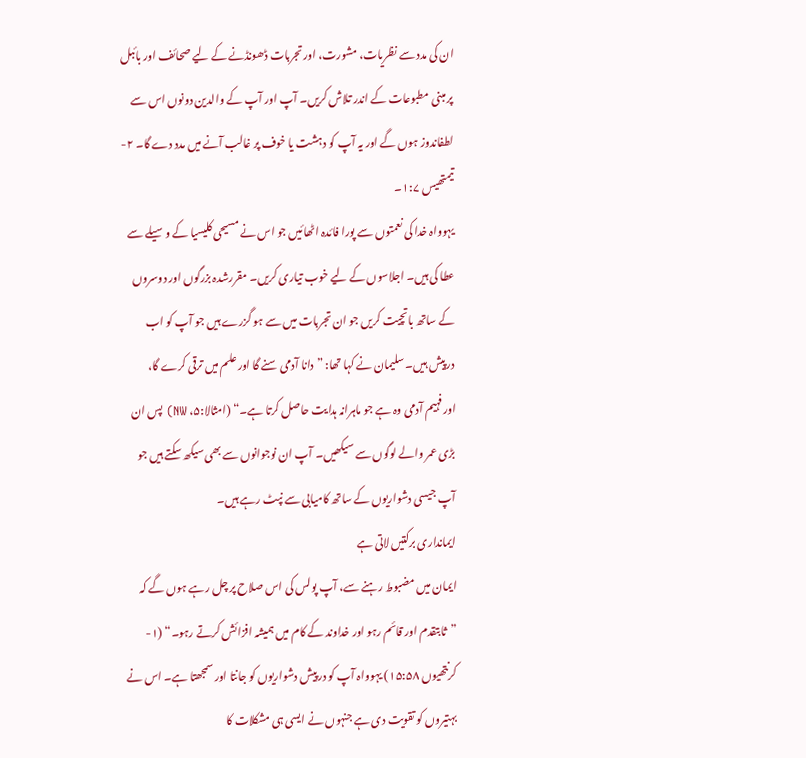ان کی مدد سے نظریات، مشورت، اور تجربات ڈھونڈنے کے لیے صحائف اور بائبل پر مبنی مطبوعات کے اندر تلاش کریں۔ آپ اور آپ کے والدین دونوں اس سے لطفاندوز ہوں گے اور یہ آپ کو دہشت یا خوف پر غالب آنے میں مدد دے گا۔ ۲-تیمتھیس ۱:۷۔
یہوواہ خدا کی نعمتوں سے پورا فائدہ اٹھائیں جو اس نے مسیحی کلیسیا کے وسیلے سے عطا کی ہیں۔ اجلاسوں کے لیے خوب تیاری کریں۔ مقررشدہ بزرگوں اور دوسروں کے ساتھ باتچیت کریں جو ان تجربات میں سے ہو گزرے ہیں جو آپ کو اب درپیش ہیں۔ سلیمان نے کہا تھا: ”دانا آدمی سنے گا اور علم میں ترقی کرے گا، اورفہیم آدمی وہ ہے جو ماہرانہ ہدایت حاصل کرتا ہے۔“ (امثالا:۵، NW) پس ان بڑی عمر والے لوگوں سے سیکھیں۔ آپ ان نوجوانوں سے بھی سیکھ سکتے ہیں جو آپ جیسی دشواریوں کے ساتھ کامیابی سے نپٹ رہے ہیں۔
ایمانداری برکتیں لاتی ہے
ایمان میں مضبوط رہنے سے، آپ پولس کی اس صلاح پر چل رہے ہوں گے کہ ”ثابتقدم اور قائم رہو اور خداوند کے کام میں ہمیشہ افزائش کرتے رہو۔“ (۱-کرنتھیوں ۱۵:۵۸) یہوواہ آپ کو درپیش دشواریوں کو جانتا اور سمجھتا ہے۔ اس نے بہتیروں کو تقویت دی ہے جنہوں نے ایسی ہی مشکلات کا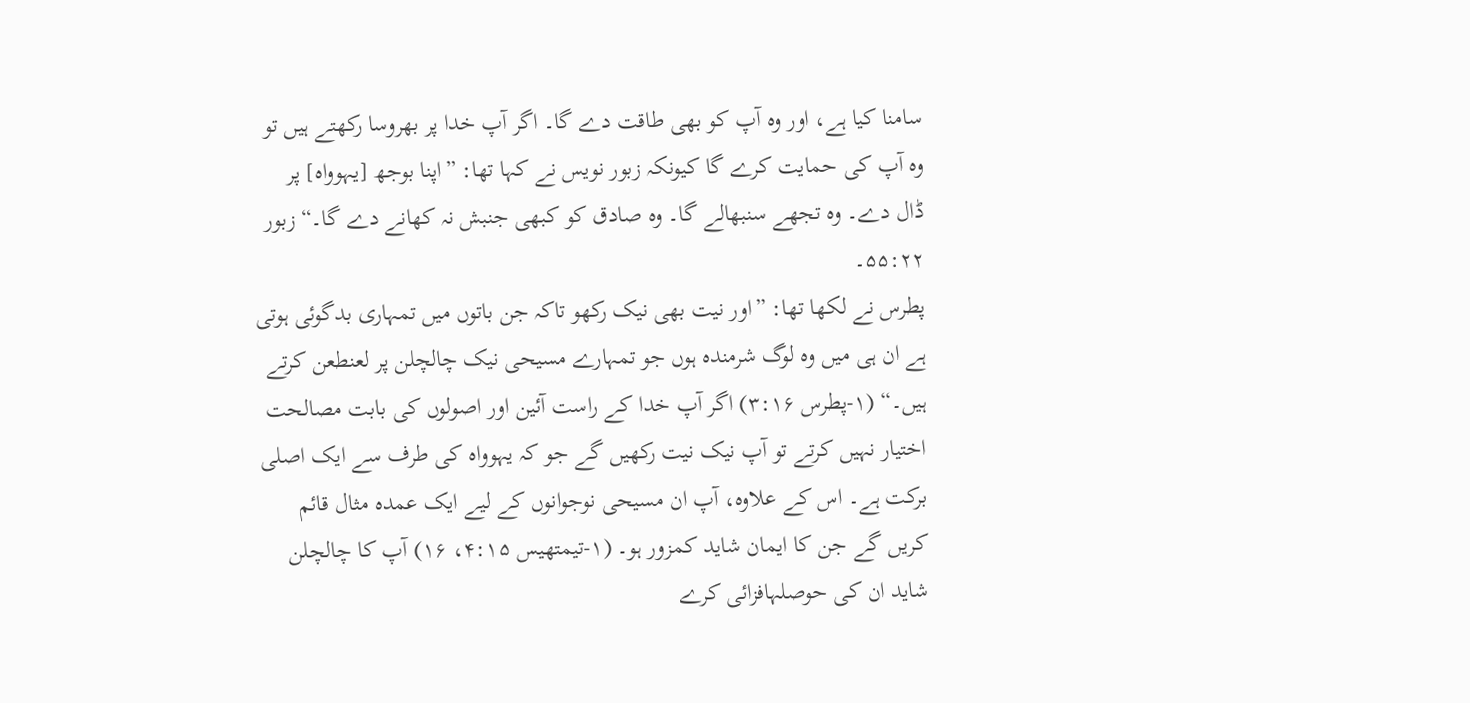سامنا کیا ہے، اور وہ آپ کو بھی طاقت دے گا۔ اگر آپ خدا پر بھروسا رکھتے ہیں تو وہ آپ کی حمایت کرے گا کیونکہ زبور نویس نے کہا تھا: ”اپنا بوجھ [یہوواہ] پر ڈال دے۔ وہ تجھے سنبھالے گا۔ وہ صادق کو کبھی جنبش نہ کھانے دے گا۔“ زبور ۵۵:۲۲۔
پطرس نے لکھا تھا: ”اور نیت بھی نیک رکھو تاکہ جن باتوں میں تمہاری بدگوئی ہوتی ہے ان ہی میں وہ لوگ شرمندہ ہوں جو تمہارے مسیحی نیک چالچلن پر لعنطعن کرتے ہیں۔“ (۱-پطرس ۳:۱۶) اگر آپ خدا کے راست آئین اور اصولوں کی بابت مصالحت اختیار نہیں کرتے تو آپ نیک نیت رکھیں گے جو کہ یہوواہ کی طرف سے ایک اصلی برکت ہے۔ اس کے علاوہ، آپ ان مسیحی نوجوانوں کے لیے ایک عمدہ مثال قائم کریں گے جن کا ایمان شاید کمزور ہو۔ (۱-تیمتھیس ۴:۱۵، ۱۶) آپ کا چالچلن شاید ان کی حوصلہافزائی کرے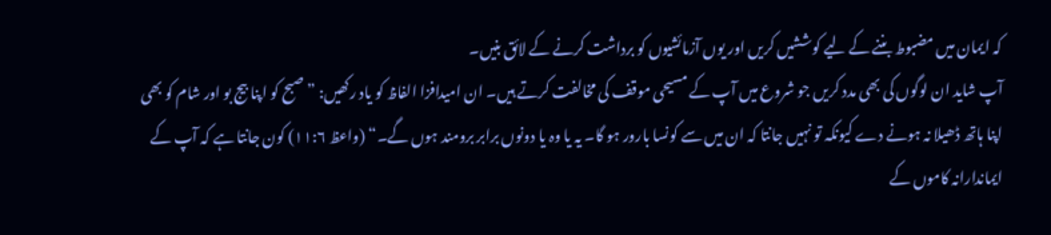کہ ایمان میں مضبوط بننے کے لیے کوششیں کریں اور یوں آزمائشیوں کو برداشت کرنے کے لائق بنیں۔
آپ شاید ان لوگوں کی بھی مدد کریں جو شروع میں آپ کے مسیحی موقف کی مخالفت کرتے ہیں۔ ان امیدافزا الفاظ کو یاد رکھیں: ”صبح کو اپنا بیج بو اور شام کو بھی اپنا ہاتھ ڈھیلا نہ ہونے دے کیونکہ تو نہیں جانتا کہ ان میں سے کونسا بارور ہو گا۔ یہ یا وہ یا دونوں برابر برومند ہوں گے۔“ (واعظ ۱۱:۶) کون جانتا ہے کہ آپ کے ایماندارانہ کاموں کے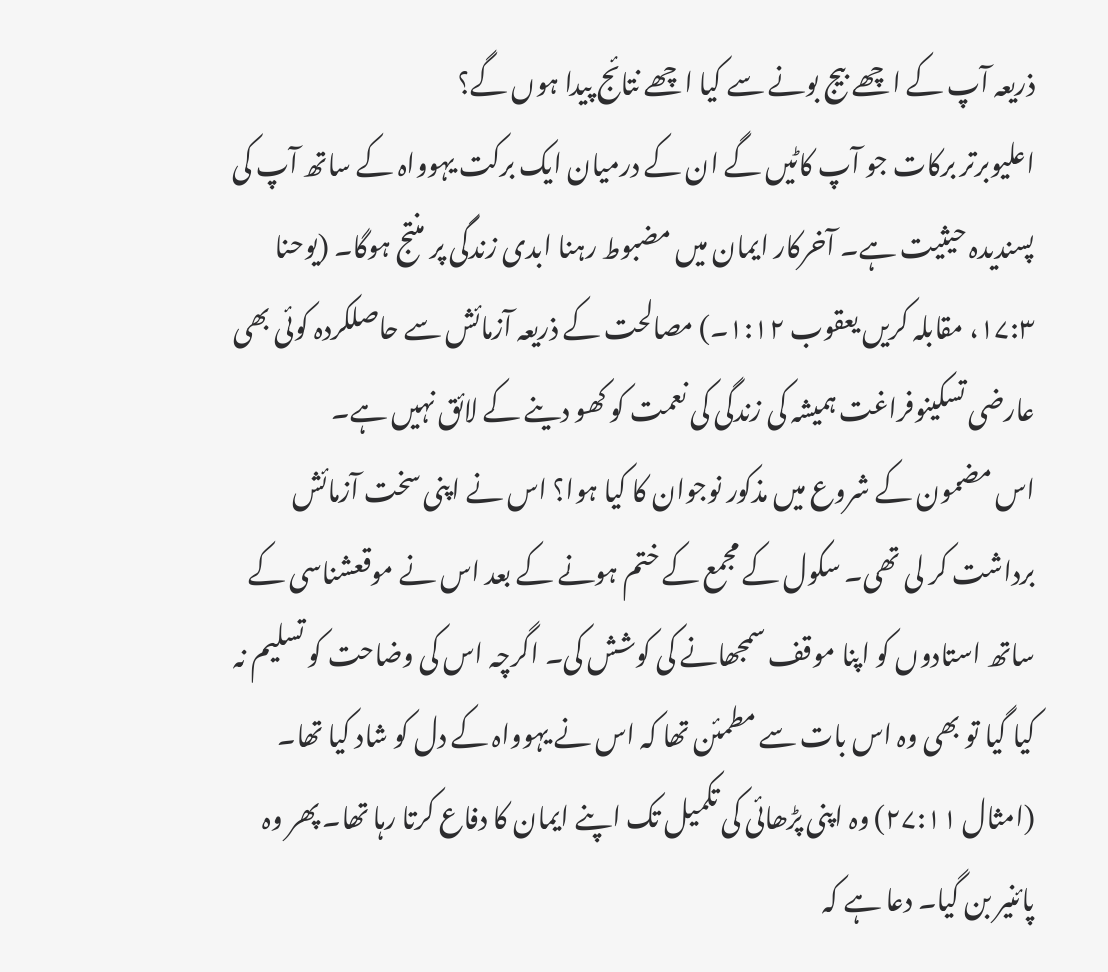ذریعہ آپ کے اچھے بیج بونے سے کیا اچھے نتائج پیدا ہوں گے؟
اعلیوبرتر برکات جو آپ کاٹیں گے ان کے درمیان ایک برکت یہوواہ کے ساتھ آپ کی پسندیدہ حیثیت ہے۔ آخرکار ایمان میں مضبوط رہنا ابدی زندگی پر منتج ہوگا۔ (یوحنا ۱۷:۳، مقابلہ کریں یعقوب ۱:۱۲۔) مصالحت کے ذریعہ آزمائش سے حاصلکردہ کوئی بھی عارضی تسکینوفراغت ہمیشہ کی زندگی کی نعمت کو کھو دینے کے لائق نہیں ہے۔
اس مضمون کے شروع میں مذکور نوجوان کا کیا ہوا؟ اس نے اپنی سخت آزمائش برداشت کر لی تھی۔ سکول کے مجمع کے ختم ہونے کے بعد اس نے موقعشناسی کے ساتھ استادوں کو اپنا موقف سمجھانے کی کوشش کی۔ اگرچہ اس کی وضاحت کو تسلیم نہ کیا گیا تو بھی وہ اس بات سے مطمئن تھا کہ اس نے یہوواہ کے دل کو شاد کیا تھا۔ (امثال ۲۷:۱۱) وہ اپنی پڑھائی کی تکمیل تک اپنے ایمان کا دفاع کرتا رہا تھا۔ پھر وہ پائنیر بن گیا۔ دعا ہے کہ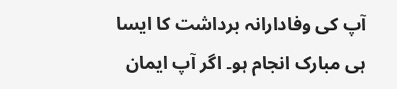آپ کی وفادارانہ برداشت کا ایسا ہی مبارک انجام ہو۔ اگر آپ ایمان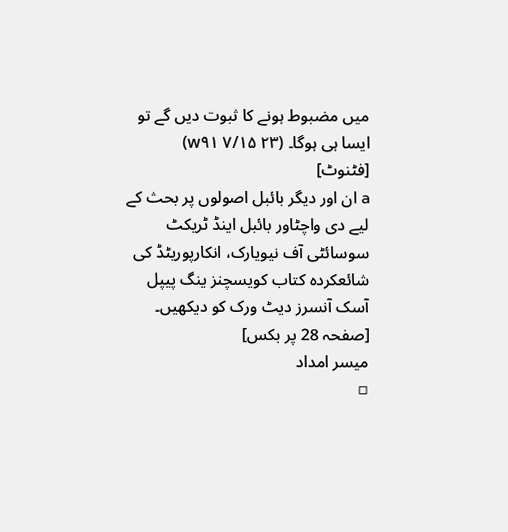میں مضبوط ہونے کا ثبوت دیں گے تو ایسا ہی ہوگا۔ (۲۳ ۷/۱۵ w۹۱)
[فٹنوٹ]
a ان اور دیگر بائبل اصولوں پر بحث کے لیے دی واچٹاور بائبل اینڈ ٹریکٹ سوسائٹی آف نیویارک، انکارپوریٹڈ کی شائعکردہ کتاب کویسچنز ینگ پیپل آسک آنسرز دیٹ ورک کو دیکھیں۔
[صفحہ 28 پر بکس]
میسر امداد
▫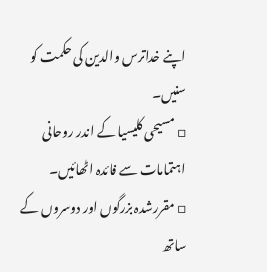اپنے خداترس والدین کی حکمت کو سنیں۔
▫ مسیحی کلیسیا کے اندر روحانی اہتمامات سے فائدہ اٹھائیں۔
▫ مقررشدہ بزرگوں اور دوسروں کے ساتھ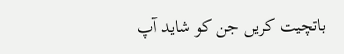باتچیت کریں جن کو شاید آپ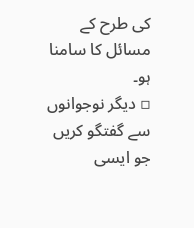کی طرح کے مسائل کا سامنا ہو۔
▫ دیگر نوجوانوں سے گفتگو کریں جو ایسی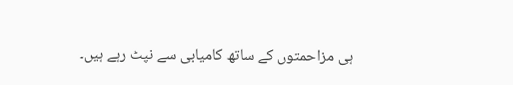ہی مزاحمتوں کے ساتھ کامیابی سے نپٹ رہے ہیں۔